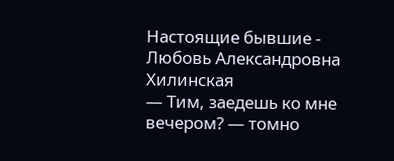Настоящие бывшие - Любовь Александровна Хилинская
— Тим, заедешь ко мне вечером? — томно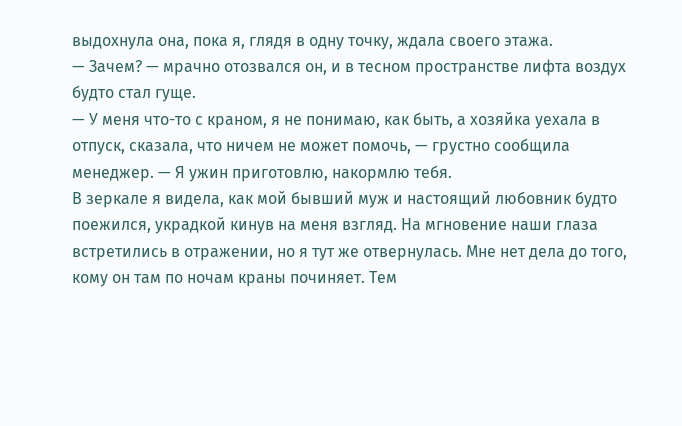выдохнула она, пока я, глядя в одну точку, ждала своего этажа.
— Зачем? — мрачно отозвался он, и в тесном пространстве лифта воздух будто стал гуще.
— У меня что-то с краном, я не понимаю, как быть, а хозяйка уехала в отпуск, сказала, что ничем не может помочь, — грустно сообщила менеджер. — Я ужин приготовлю, накормлю тебя.
В зеркале я видела, как мой бывший муж и настоящий любовник будто поежился, украдкой кинув на меня взгляд. На мгновение наши глаза встретились в отражении, но я тут же отвернулась. Мне нет дела до того, кому он там по ночам краны починяет. Тем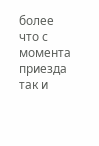более что с момента приезда так и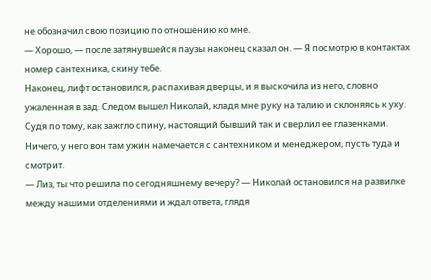не обозначил свою позицию по отношению ко мне.
— Хорошо, — после затянувшейся паузы наконец сказал он. — Я посмотрю в контактах номер сантехника, скину тебе.
Наконец, лифт остановился, распахивая дверцы, и я выскочила из него, словно ужаленная в зад. Следом вышел Николай, кладя мне руку на талию и склоняясь к уху. Судя по тому, как зажгло спину, настоящий бывший так и сверлил ее глазенками. Ничего, у него вон там ужин намечается с сантехником и менеджером, пусть туда и смотрит.
— Лиз, ты что решила по сегодняшнему вечеру? — Николай остановился на развилке между нашими отделениями и ждал ответа, глядя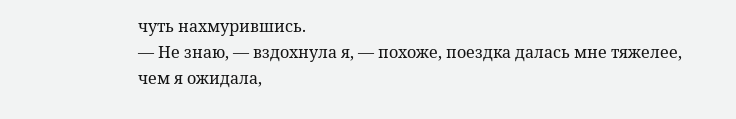чуть нахмурившись.
— Не знаю, — вздохнула я, — похоже, поездка далась мне тяжелее, чем я ожидала,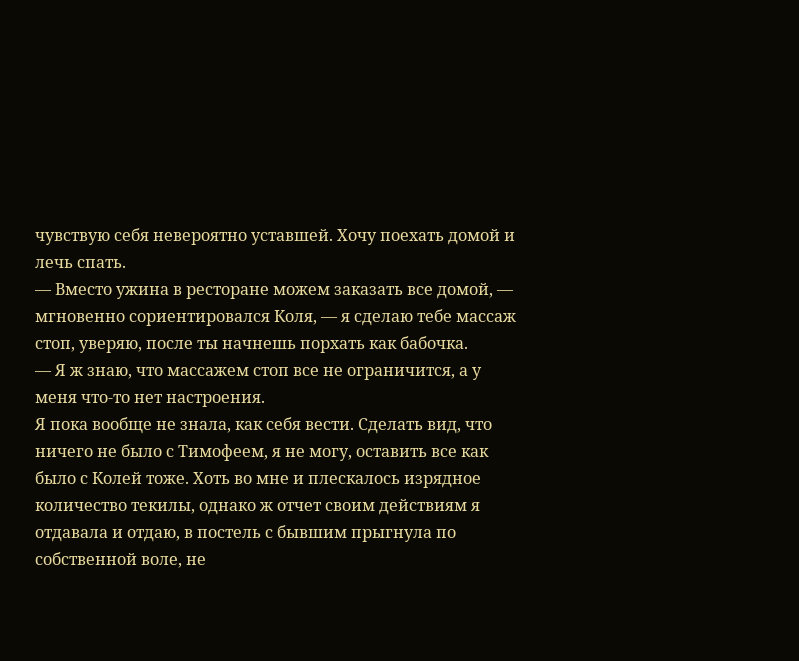чувствую себя невероятно уставшей. Хочу поехать домой и лечь спать.
— Вместо ужина в ресторане можем заказать все домой, — мгновенно сориентировался Коля, — я сделаю тебе массаж стоп, уверяю, после ты начнешь порхать как бабочка.
— Я ж знаю, что массажем стоп все не ограничится, а у меня что-то нет настроения.
Я пока вообще не знала, как себя вести. Сделать вид, что ничего не было с Тимофеем, я не могу, оставить все как было с Колей тоже. Хоть во мне и плескалось изрядное количество текилы, однако ж отчет своим действиям я отдавала и отдаю, в постель с бывшим прыгнула по собственной воле, не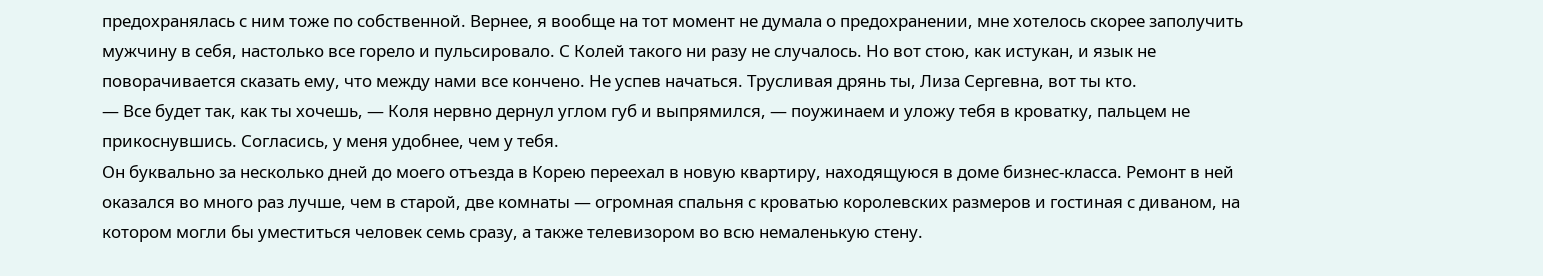предохранялась с ним тоже по собственной. Вернее, я вообще на тот момент не думала о предохранении, мне хотелось скорее заполучить мужчину в себя, настолько все горело и пульсировало. С Колей такого ни разу не случалось. Но вот стою, как истукан, и язык не поворачивается сказать ему, что между нами все кончено. Не успев начаться. Трусливая дрянь ты, Лиза Сергевна, вот ты кто.
— Все будет так, как ты хочешь, — Коля нервно дернул углом губ и выпрямился, — поужинаем и уложу тебя в кроватку, пальцем не прикоснувшись. Согласись, у меня удобнее, чем у тебя.
Он буквально за несколько дней до моего отъезда в Корею переехал в новую квартиру, находящуюся в доме бизнес-класса. Ремонт в ней оказался во много раз лучше, чем в старой, две комнаты — огромная спальня с кроватью королевских размеров и гостиная с диваном, на котором могли бы уместиться человек семь сразу, а также телевизором во всю немаленькую стену.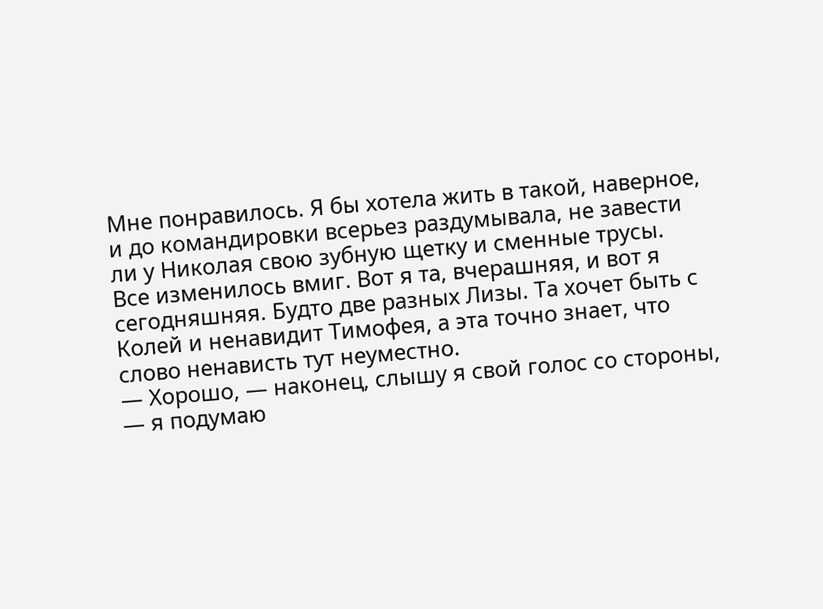Мне понравилось. Я бы хотела жить в такой, наверное, и до командировки всерьез раздумывала, не завести ли у Николая свою зубную щетку и сменные трусы.
Все изменилось вмиг. Вот я та, вчерашняя, и вот я сегодняшняя. Будто две разных Лизы. Та хочет быть с Колей и ненавидит Тимофея, а эта точно знает, что слово ненависть тут неуместно.
— Хорошо, — наконец, слышу я свой голос со стороны, — я подумаю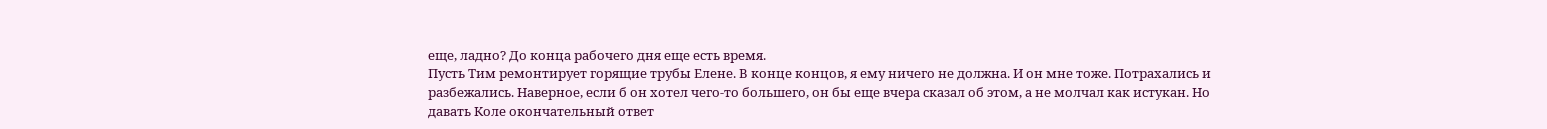еще, ладно? До конца рабочего дня еще есть время.
Пусть Тим ремонтирует горящие трубы Елене. В конце концов, я ему ничего не должна. И он мне тоже. Потрахались и разбежались. Наверное, если б он хотел чего-то большего, он бы еще вчера сказал об этом, а не молчал как истукан. Но давать Коле окончательный ответ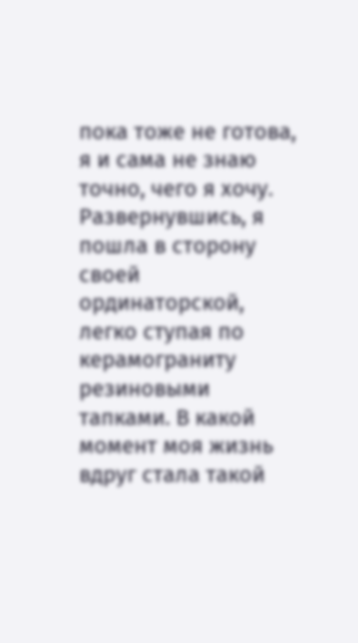пока тоже не готова, я и сама не знаю точно, чего я хочу.
Развернувшись, я пошла в сторону своей ординаторской, легко ступая по керамограниту резиновыми тапками. В какой момент моя жизнь вдруг стала такой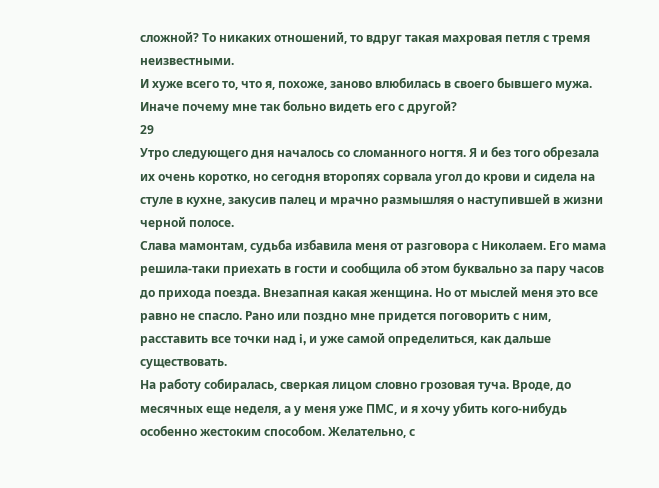сложной? То никаких отношений, то вдруг такая махровая петля с тремя неизвестными.
И хуже всего то, что я, похоже, заново влюбилась в своего бывшего мужа. Иначе почему мне так больно видеть его с другой?
29
Утро следующего дня началось со сломанного ногтя. Я и без того обрезала их очень коротко, но сегодня второпях сорвала угол до крови и сидела на стуле в кухне, закусив палец и мрачно размышляя о наступившей в жизни черной полосе.
Слава мамонтам, судьба избавила меня от разговора с Николаем. Его мама решила-таки приехать в гости и сообщила об этом буквально за пару часов до прихода поезда. Внезапная какая женщина. Но от мыслей меня это все равно не спасло. Рано или поздно мне придется поговорить с ним, расставить все точки над i, и уже самой определиться, как дальше существовать.
На работу собиралась, сверкая лицом словно грозовая туча. Вроде, до месячных еще неделя, а у меня уже ПМС, и я хочу убить кого-нибудь особенно жестоким способом. Желательно, с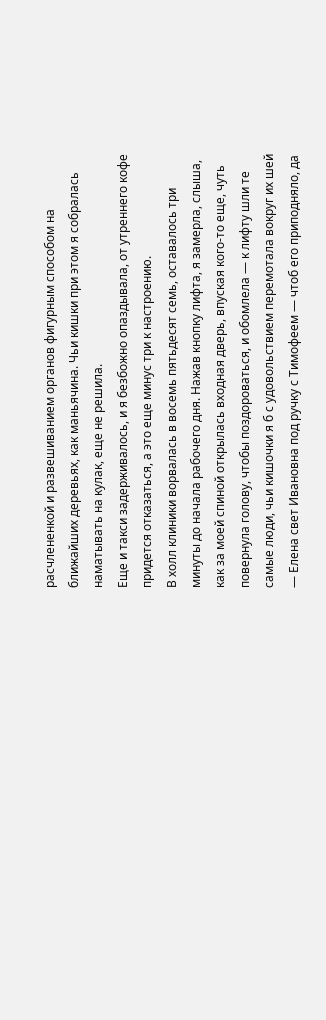расчлененкой и развешиванием органов фигурным способом на ближайших деревьях, как маньячина. Чьи кишки при этом я собралась наматывать на кулак, еще не решила.
Еще и такси задерживалось, и я безбожно опаздывала, от утреннего кофе придется отказаться, а это еще минус три к настроению.
В холл клиники ворвалась в восемь пятьдесят семь, оставалось три минуты до начала рабочего дня. Нажав кнопку лифта, я замерла, слыша, как за моей спиной открылась входная дверь, впуская кого-то еще, чуть повернула голову, чтобы поздороваться, и обомлела — к лифту шли те самые люди, чьи кишочки я б с удовольствием перемотала вокруг их шей — Елена свет Ивановна под ручку с Тимофеем — чтоб его приподняло, да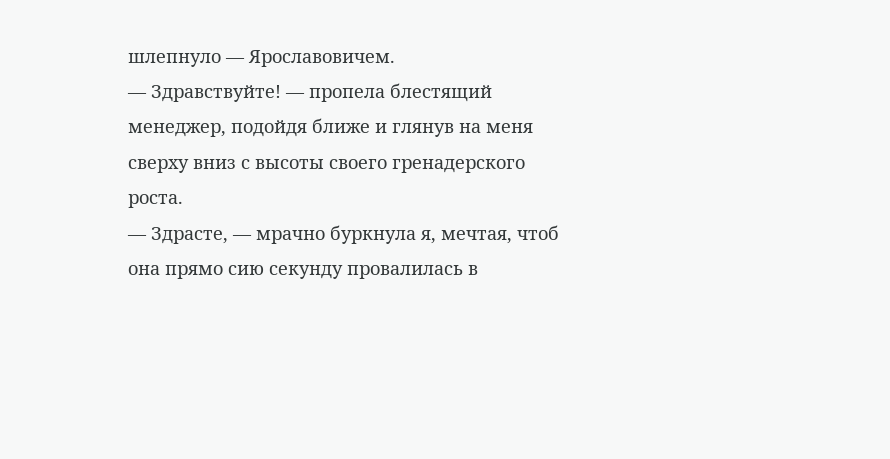шлепнуло — Ярославовичем.
— Здравствуйте! — пропела блестящий менеджер, подойдя ближе и глянув на меня сверху вниз с высоты своего гренадерского роста.
— Здрасте, — мрачно буркнула я, мечтая, чтоб она прямо сию секунду провалилась в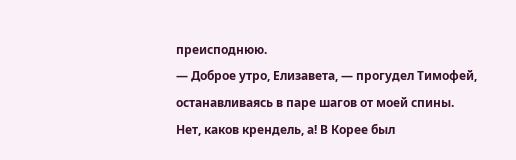преисподнюю.
— Доброе утро, Елизавета, — прогудел Тимофей, останавливаясь в паре шагов от моей спины.
Нет, каков крендель, а! В Корее был